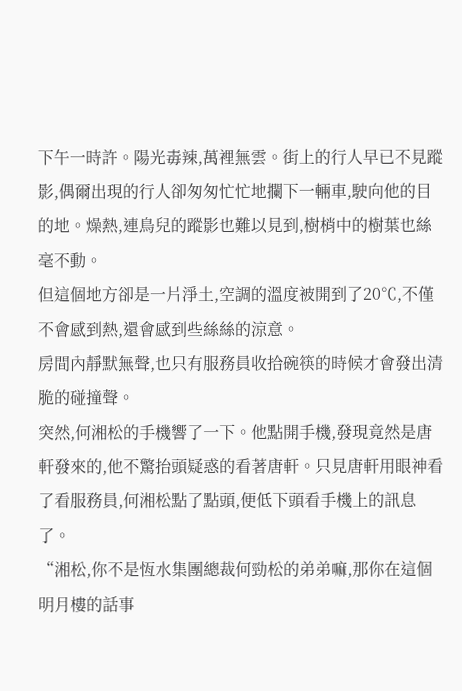下午一時許。陽光毒辣,萬裡無雲。街上的行人早已不見蹤影,偶爾出現的行人卻匆匆忙忙地攔下一輛車,駛向他的目的地。燥熱,連鳥兒的蹤影也難以見到,樹梢中的樹葉也絲毫不動。
但這個地方卻是一片淨土,空調的溫度被開到了20℃,不僅不會感到熱,還會感到些絲絲的涼意。
房間內靜默無聲,也只有服務員收拾碗筷的時候才會發出清脆的碰撞聲。
突然,何湘松的手機響了一下。他點開手機,發現竟然是唐軒發來的,他不驚抬頭疑惑的看著唐軒。只見唐軒用眼神看了看服務員,何湘松點了點頭,便低下頭看手機上的訊息了。
“湘松,你不是恆水集團總裁何勁松的弟弟嘛,那你在這個明月樓的話事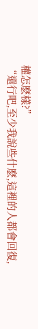權怎麽樣?”
“還行吧,至少我說些什麽,這裡的人都會回復,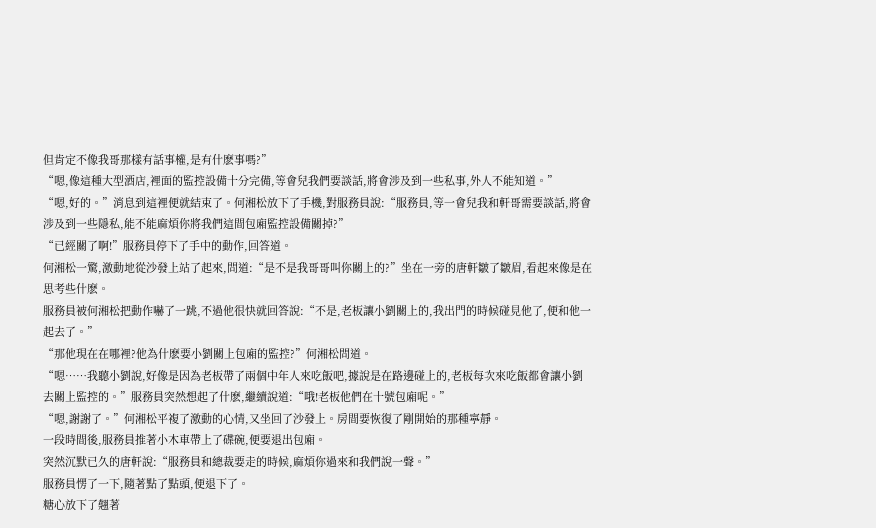但肯定不像我哥那樣有話事權,是有什麽事嗎?”
“嗯,像這種大型酒店,裡面的監控設備十分完備,等會兒我們要談話,將會涉及到一些私事,外人不能知道。”
“嗯,好的。”消息到這裡便就結束了。何湘松放下了手機,對服務員說:“服務員,等一會兒我和軒哥需要談話,將會涉及到一些隱私,能不能麻煩你將我們這間包廂監控設備關掉?”
“已經關了啊!”服務員停下了手中的動作,回答道。
何湘松一驚,激動地從沙發上站了起來,問道:“是不是我哥哥叫你關上的?”坐在一旁的唐軒皺了皺眉,看起來像是在思考些什麽。
服務員被何湘松把動作嚇了一跳,不過他很快就回答說:“不是,老板讓小劉關上的,我出門的時候碰見他了,便和他一起去了。”
“那他現在在哪裡?他為什麽要小劉關上包廂的監控?”何湘松問道。
“嗯……我聽小劉說,好像是因為老板帶了兩個中年人來吃飯吧,據說是在路邊碰上的,老板每次來吃飯都會讓小劉去關上監控的。”服務員突然想起了什麽,繼續說道:“哦!老板他們在十號包廂呢。”
“嗯,謝謝了。”何湘松平複了激動的心情,又坐回了沙發上。房間要恢復了剛開始的那種寧靜。
一段時間後,服務員推著小木車帶上了碟碗,便要退出包廂。
突然沉默已久的唐軒說:“服務員和總裁要走的時候,麻煩你過來和我們說一聲。”
服務員愣了一下,隨著點了點頭,便退下了。
糖心放下了翹著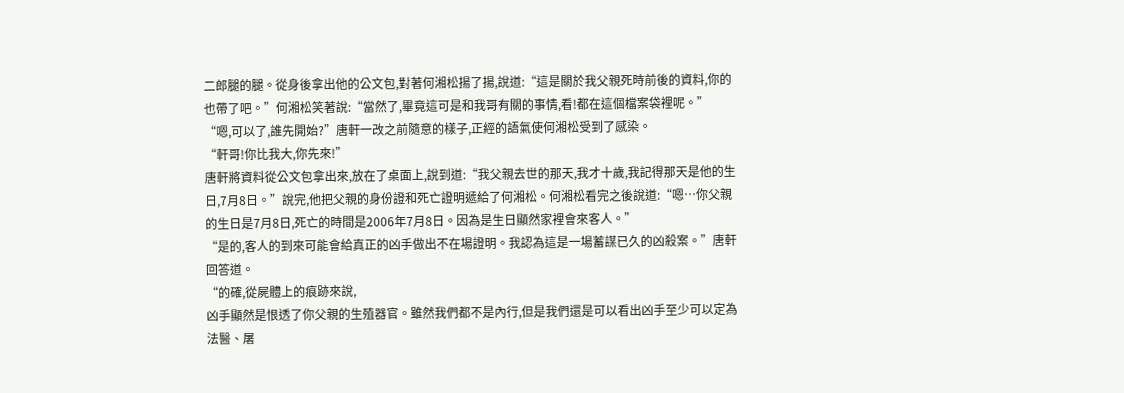二郎腿的腿。從身後拿出他的公文包,對著何湘松揚了揚,說道:“這是關於我父親死時前後的資料,你的也帶了吧。”何湘松笑著說:“當然了,畢竟這可是和我哥有關的事情,看!都在這個檔案袋裡呢。”
“嗯,可以了,誰先開始?”唐軒一改之前隨意的樣子,正經的語氣使何湘松受到了感染。
“軒哥!你比我大,你先來!”
唐軒將資料從公文包拿出來,放在了桌面上,說到道:“我父親去世的那天,我才十歲,我記得那天是他的生日,7月8日。”說完,他把父親的身份證和死亡證明遞給了何湘松。何湘松看完之後說道:“嗯…你父親的生日是7月8日,死亡的時間是2006年7月8日。因為是生日顯然家裡會來客人。”
“是的,客人的到來可能會給真正的凶手做出不在場證明。我認為這是一場蓄謀已久的凶殺案。”唐軒回答道。
“的確,從屍體上的痕跡來說,
凶手顯然是恨透了你父親的生殖器官。雖然我們都不是內行,但是我們還是可以看出凶手至少可以定為法醫、屠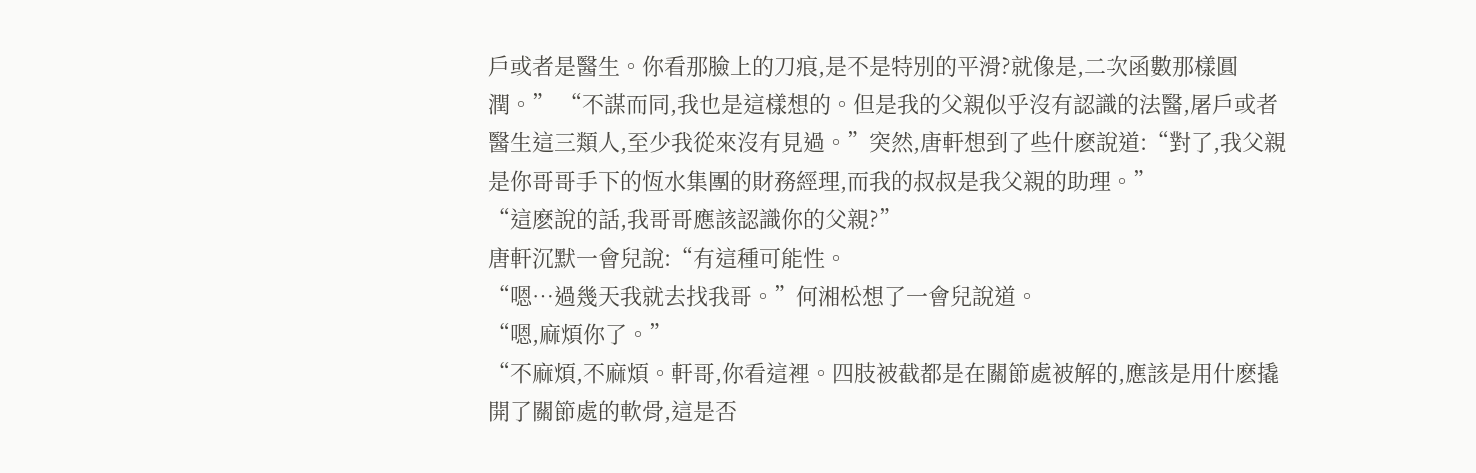戶或者是醫生。你看那臉上的刀痕,是不是特別的平滑?就像是,二次函數那樣圓潤。” “不謀而同,我也是這樣想的。但是我的父親似乎沒有認識的法醫,屠戶或者醫生這三類人,至少我從來沒有見過。”突然,唐軒想到了些什麽說道:“對了,我父親是你哥哥手下的恆水集團的財務經理,而我的叔叔是我父親的助理。”
“這麽說的話,我哥哥應該認識你的父親?”
唐軒沉默一會兒說:“有這種可能性。
“嗯…過幾天我就去找我哥。”何湘松想了一會兒說道。
“嗯,麻煩你了。”
“不麻煩,不麻煩。軒哥,你看這裡。四肢被截都是在關節處被解的,應該是用什麽撬開了關節處的軟骨,這是否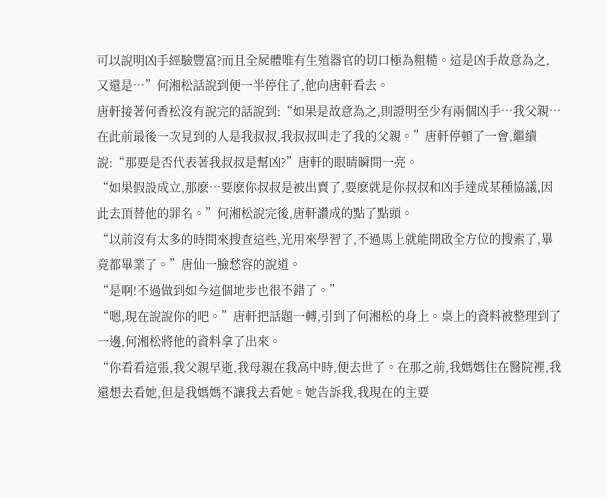可以說明凶手經驗豐富?而且全屍體唯有生殖器官的切口極為粗糙。這是凶手故意為之,又還是…”何湘松話說到便一半停住了,他向唐軒看去。
唐軒接著何香松沒有說完的話說到:“如果是故意為之,則證明至少有兩個凶手…我父親…在此前最後一次見到的人是我叔叔,我叔叔叫走了我的父親。”唐軒停頓了一會,繼續說:“那要是否代表著我叔叔是幫凶?”唐軒的眼睛瞬間一亮。
“如果假設成立,那麽…要麽你叔叔是被出賣了,要麽就是你叔叔和凶手達成某種協議,因此去頂替他的罪名。”何湘松說完後,唐軒讚成的點了點頭。
“以前沒有太多的時間來搜查這些,光用來學習了,不過馬上就能開啟全方位的搜索了,畢竟都畢業了。”唐仙一臉愁容的說道。
“是啊!不過做到如今這個地步也很不錯了。”
“嗯,現在說說你的吧。”唐軒把話題一轉,引到了何湘松的身上。桌上的資料被整理到了一邊,何湘松將他的資料拿了出來。
“你看看這張,我父親早逝,我母親在我高中時,便去世了。在那之前,我媽媽住在醫院裡,我還想去看她,但是我媽媽不讓我去看她。她告訴我,我現在的主要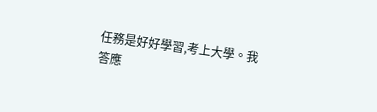任務是好好學習,考上大學。我答應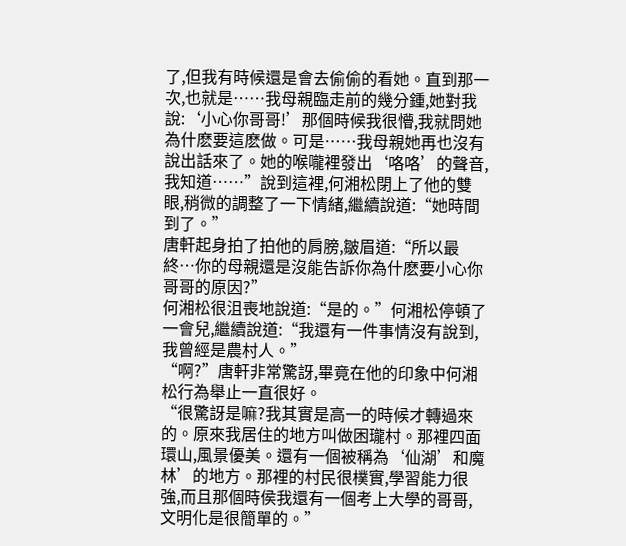了,但我有時候還是會去偷偷的看她。直到那一次,也就是……我母親臨走前的幾分鍾,她對我說:‘小心你哥哥!’那個時候我很懵,我就問她為什麽要這麽做。可是……我母親她再也沒有說出話來了。她的喉嚨裡發出‘咯咯’的聲音,我知道……”說到這裡,何湘松閉上了他的雙眼,稍微的調整了一下情緒,繼續說道:“她時間到了。”
唐軒起身拍了拍他的肩膀,皺眉道:“所以最終…你的母親還是沒能告訴你為什麽要小心你哥哥的原因?”
何湘松很沮喪地說道:“是的。”何湘松停頓了一會兒,繼續說道:“我還有一件事情沒有說到,我曾經是農村人。”
“啊?”唐軒非常驚訝,畢竟在他的印象中何湘松行為舉止一直很好。
“很驚訝是嘛?我其實是高一的時候才轉過來的。原來我居住的地方叫做困瓏村。那裡四面環山,風景優美。還有一個被稱為‘仙湖’和魔林’的地方。那裡的村民很樸實,學習能力很強,而且那個時侯我還有一個考上大學的哥哥,文明化是很簡單的。”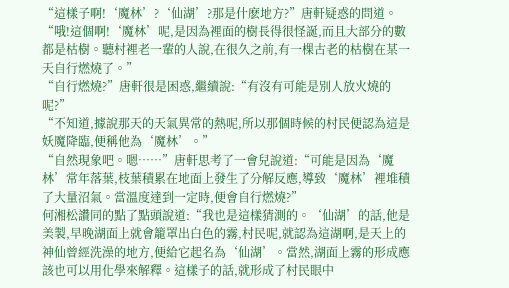“這樣子啊!‘魔林’?‘仙湖’?那是什麽地方?”唐軒疑惑的問道。
“哦!這個啊!‘魔林’呢,是因為裡面的樹長得很怪誕,而且大部分的數都是枯樹。聽村裡老一輩的人說,在很久之前,有一棵古老的枯樹在某一天自行燃燒了。”
“自行燃燒?”唐軒很是困惑,繼續說:“有沒有可能是別人放火燒的呢?”
“不知道,據說那天的天氣異常的熱呢,所以那個時候的村民便認為這是妖魔降臨,便稱他為‘魔林’。”
“自然現象吧。嗯……”唐軒思考了一會兒說道:“可能是因為‘魔林’常年落葉,枝葉積累在地面上發生了分解反應,導致‘魔林’裡堆積了大量沼氣。當溫度達到一定時,便會自行燃燒?”
何湘松讚同的點了點頭說道:“我也是這樣猜測的。‘仙湖’的話,他是美製,早晚湖面上就會籠罩出白色的霧,村民呢,就認為這湖啊,是天上的神仙曾經洗澡的地方,便給它起名為‘仙湖’。當然,湖面上霧的形成應該也可以用化學來解釋。這樣子的話,就形成了村民眼中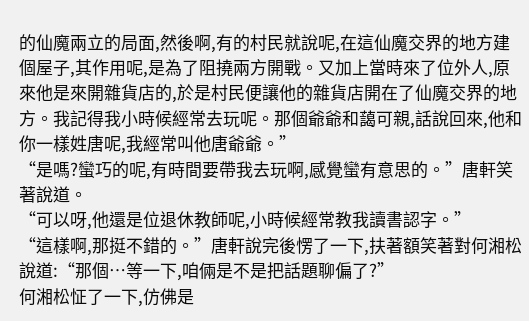的仙魔兩立的局面,然後啊,有的村民就說呢,在這仙魔交界的地方建個屋子,其作用呢,是為了阻撓兩方開戰。又加上當時來了位外人,原來他是來開雜貨店的,於是村民便讓他的雜貨店開在了仙魔交界的地方。我記得我小時候經常去玩呢。那個爺爺和藹可親,話說回來,他和你一樣姓唐呢,我經常叫他唐爺爺。”
“是嗎?蠻巧的呢,有時間要帶我去玩啊,感覺蠻有意思的。”唐軒笑著說道。
“可以呀,他還是位退休教師呢,小時候經常教我讀書認字。”
“這樣啊,那挺不錯的。”唐軒說完後愣了一下,扶著額笑著對何湘松說道:“那個…等一下,咱倆是不是把話題聊偏了?”
何湘松怔了一下,仿佛是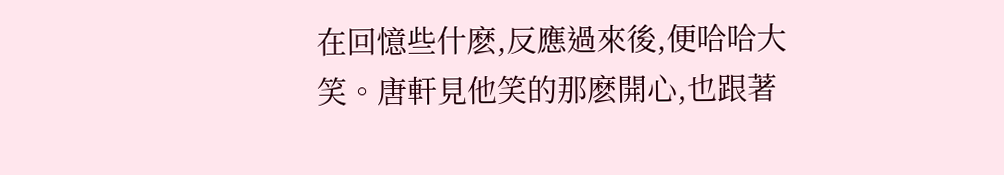在回憶些什麽,反應過來後,便哈哈大笑。唐軒見他笑的那麽開心,也跟著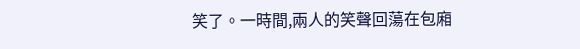笑了。一時間,兩人的笑聲回蕩在包廂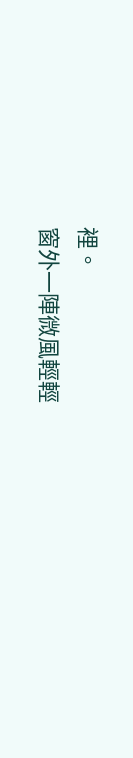裡。
窗外一陣微風輕輕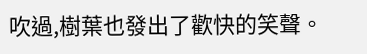吹過,樹葉也發出了歡快的笑聲。